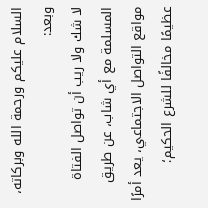السلام عليكم ورحمة الله وبركاته، وبعد:
لا شك ولا ريب أن تواصل الفتاة المسلمة مع أي شاب، عن طريق مواقع التواصل الاجتماعي، يعد أمرًا عظيمًا مخالفًا للشرع الحكيم؛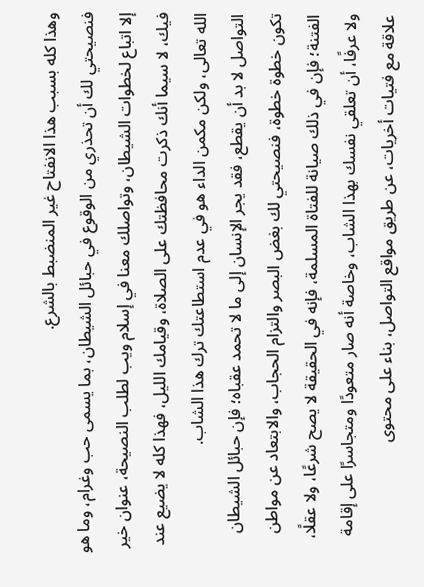وهذا كله بسبب هذا الانفتاح غير المنضبط بالشرع.
فنصيحتي لك أن تحذري من الوقوع في حبائل الشيطان، بما يسمى حب وغرام، وما هو إلا اتباع لخطوات الشيطان، وتواصلك معنا في إسلام ويب لطلب النصيحة، عنوان خير فيك، لا سيما أنك ذكرت محافظتك على الصلاة، وقيامك الليل، فهذا كله لا يضيع عند الله تعالى، ولكن مكمن الداء هو في عدم استطاعتك ترك هذا الشاب.
التواصل لا بد أن يقطع، فقد يجر الإنسان إلى ما لا تحمد عقباه؛ فإن حبائل الشيطان تكون خطوة خطوة، فنصيحتي لك بغض البصر والتزام الحجاب، والابتعاد عن مواطن الفتنة؛ فإن في ذلك صيانة للفتاة المسلمة، فإنه في الحقيقة لا يصح شرعًا، ولا عقلًا، ولا عرفًا، أن تعلقي نفسك بهذا الشاب، وخاصة أنه صار متعودًا ومتجاسرًا على إقامة علاقة مع فتيات أخريات، عن طريق مواقع التواصل، بناء على محتوى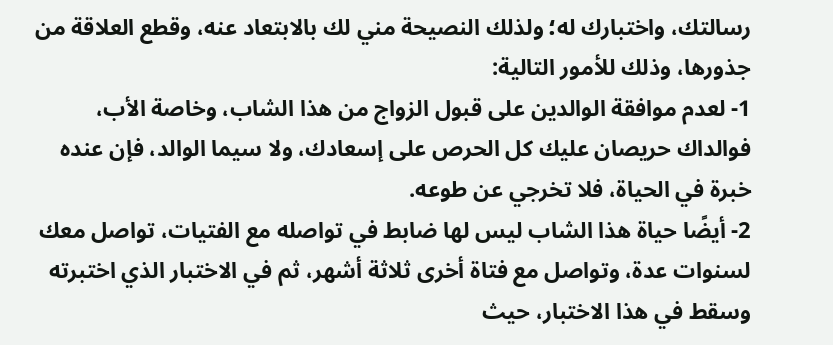رسالتك، واختبارك له؛ ولذلك النصيحة مني لك بالابتعاد عنه، وقطع العلاقة من جذورها، وذلك للأمور التالية:
1- لعدم موافقة الوالدين على قبول الزواج من هذا الشاب، وخاصة الأب، فوالداك حريصان عليك كل الحرص على إسعادك، ولا سيما الوالد، فإن عنده خبرة في الحياة، فلا تخرجي عن طوعه.
2- أيضًا حياة هذا الشاب ليس لها ضابط في تواصله مع الفتيات، تواصل معك لسنوات عدة، وتواصل مع فتاة أخرى ثلاثة أشهر، ثم في الاختبار الذي اختبرته وسقط في هذا الاختبار، حيث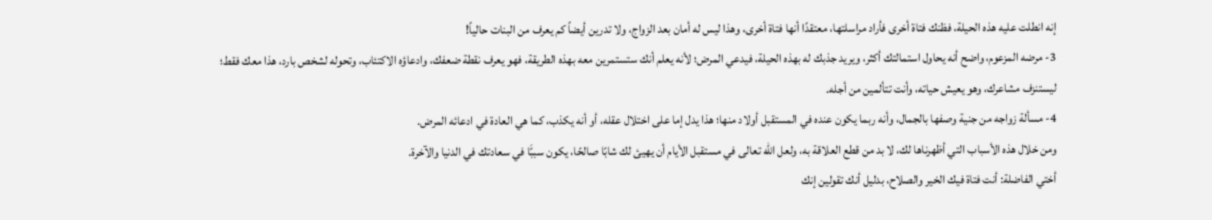إنه انطلت عليه هذه الحيلة، فظنك فتاة أخرى فأراد مراسلتها، معتقدًا أنها فتاة أخرى، وهذا ليس له أمان بعد الزواج، ولا تدرين أيضاً كم يعرف من البنات حالياً!
3- مرضه المزعوم، واضح أنه يحاول استمالتك أكثر، ويريد جذبك له بهذه الحيلة، فيدعي المرض؛ لأنه يعلم أنك ستستمرين معه بهذه الطريقة، فهو يعرف نقطة ضعفك، وادعاؤه الاكتئاب، وتحوله لشخص بارد، هذا معك فقط؛ ليستنزف مشاعرك، وهو يعيش حياته، وأنت تتألمين من أجله.
4- مسألة زواجه من جنية وصفها بالجمال، وأنه ربما يكون عنده في المستقبل أولاد منها؛ هذا يدل إما على اختلال عقله، أو أنه يكذب، كما هي العادة في ادعائه المرض.
ومن خلال هذه الأسباب التي أظهرناها لك، لا بد من قطع العلاقة به، ولعل الله تعالى في مستقبل الأيام أن يهيئ لك شابًا صالحًا، يكون سببًَا في سعادتك في الدنيا والآخرة.
أختي الفاضلة: أنت فتاة فيك الخير والصلاح، بدليل أنك تقولين إنك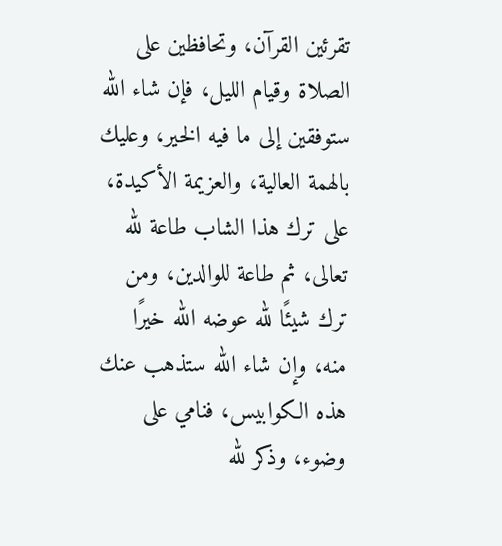تقرئين القرآن، وتحافظين على الصلاة وقيام الليل، فإن شاء الله ستوفقين إلى ما فيه الخير، وعليك بالهمة العالية، والعزيمة الأكيدة، على ترك هذا الشاب طاعة لله تعالى، ثم طاعة للوالدين، ومن ترك شيئًا لله عوضه الله خيرًا منه، وإن شاء الله ستذهب عنك هذه الكوابيس، فنامي على وضوء، وذكر لله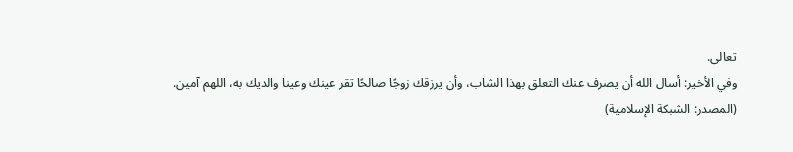تعالى.
وفي الأخير: أسال الله أن يصرف عنك التعلق بهذا الشاب، وأن يرزقك زوجًا صالحًا تقر عينك وعينا والديك به، اللهم آمين.
(المصدر: الشبكة الإسلامية)